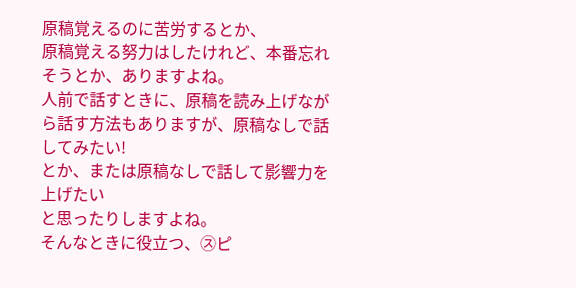原稿覚えるのに苦労するとか、
原稿覚える努力はしたけれど、本番忘れそうとか、ありますよね。
人前で話すときに、原稿を読み上げながら話す方法もありますが、原稿なしで話してみたい!
とか、または原稿なしで話して影響力を上げたい
と思ったりしますよね。
そんなときに役立つ、㋜ピ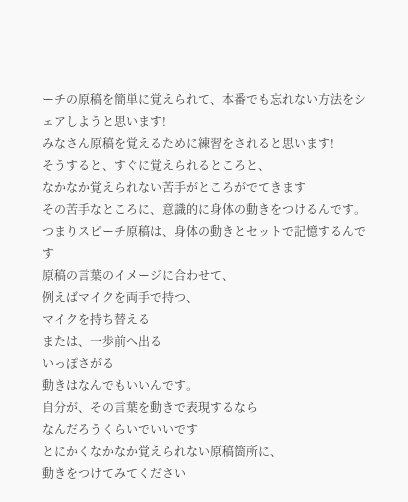ーチの原稿を簡単に覚えられて、本番でも忘れない方法をシェアしようと思います!
みなさん原稿を覚えるために練習をされると思います!
そうすると、すぐに覚えられるところと、
なかなか覚えられない苦手がところがでてきます
その苦手なところに、意識的に身体の動きをつけるんです。
つまりスピーチ原稿は、身体の動きとセットで記憶するんです
原稿の言葉のイメージに合わせて、
例えばマイクを両手で持つ、
マイクを持ち替える
または、一歩前へ出る
いっぽさがる
動きはなんでもいいんです。
自分が、その言葉を動きで表現するなら
なんだろうくらいでいいです
とにかくなかなか覚えられない原稿箇所に、
動きをつけてみてください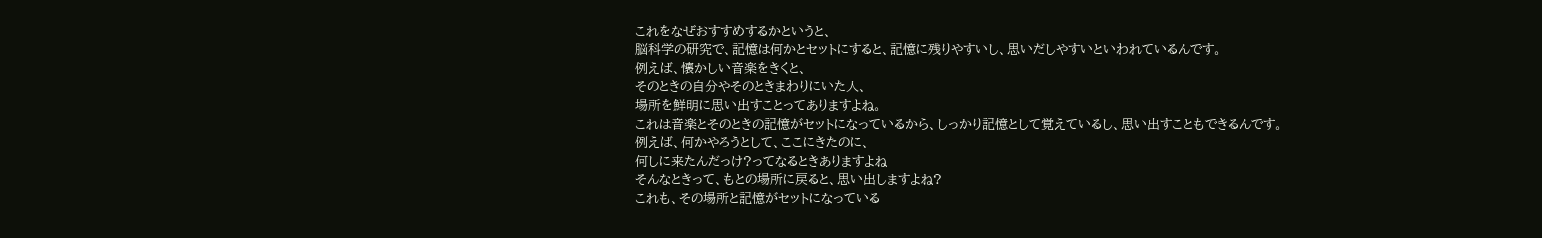これをなぜおすすめするかというと、
脳科学の研究で、記憶は何かとセットにすると、記憶に残りやすいし、思いだしやすいといわれているんです。
例えば、懐かしい音楽をきくと、
そのときの自分やそのときまわりにいた人、
場所を鮮明に思い出すことってありますよね。
これは音楽とそのときの記憶がセットになっているから、しっかり記憶として覚えているし、思い出すこともできるんです。
例えば、何かやろうとして、ここにきたのに、
何しに来たんだっけ?ってなるときありますよね
そんなときって、もとの場所に戻ると、思い出しますよね?
これも、その場所と記憶がセットになっている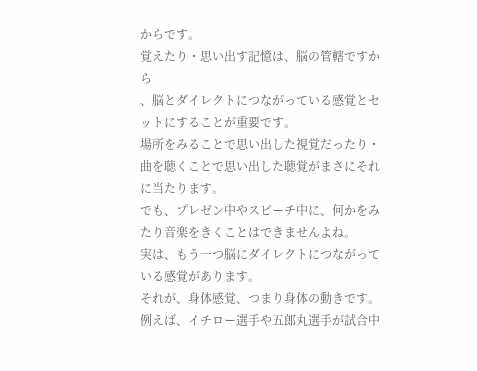からです。
覚えたり・思い出す記憶は、脳の管轄ですから
、脳とダイレクトにつながっている感覚とセットにすることが重要です。
場所をみることで思い出した視覚だったり・曲を聴くことで思い出した聴覚がまさにそれに当たります。
でも、プレゼン中やスピーチ中に、何かをみたり音楽をきくことはできませんよね。
実は、もう一つ脳にダイレクトにつながっている感覚があります。
それが、身体感覚、つまり身体の動きです。
例えば、イチロー選手や五郎丸選手が試合中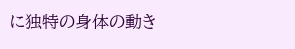に独特の身体の動き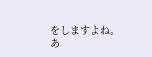をしますよね。
あ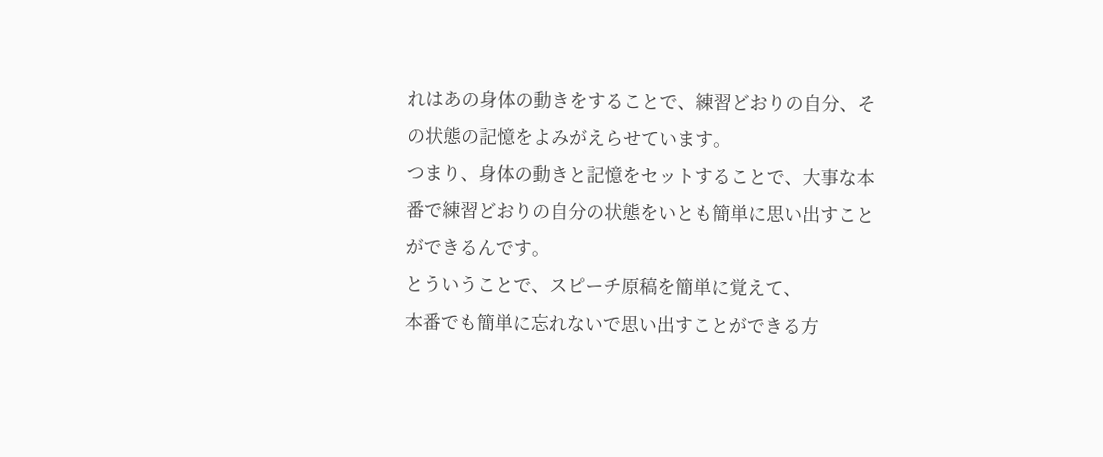れはあの身体の動きをすることで、練習どおりの自分、その状態の記憶をよみがえらせています。
つまり、身体の動きと記憶をセットすることで、大事な本番で練習どおりの自分の状態をいとも簡単に思い出すことができるんです。
とういうことで、スピーチ原稿を簡単に覚えて、
本番でも簡単に忘れないで思い出すことができる方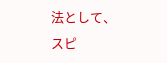法として、
スピ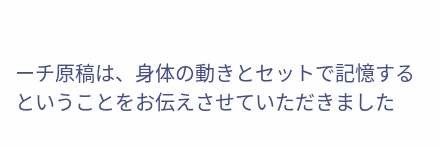ーチ原稿は、身体の動きとセットで記憶する
ということをお伝えさせていただきました